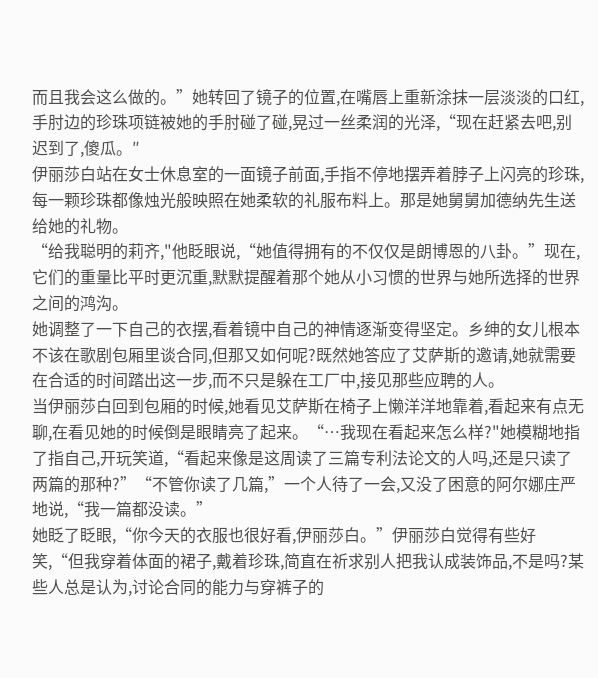而且我会这么做的。”她转回了镜子的位置,在嘴唇上重新涂抹一层淡淡的口红,手肘边的珍珠项链被她的手肘碰了碰,晃过一丝柔润的光泽,“现在赶紧去吧,别迟到了,傻瓜。″
伊丽莎白站在女士休息室的一面镜子前面,手指不停地摆弄着脖子上闪亮的珍珠,每一颗珍珠都像烛光般映照在她柔软的礼服布料上。那是她舅舅加德纳先生送给她的礼物。
“给我聪明的莉齐,"他眨眼说,“她值得拥有的不仅仅是朗博恩的八卦。”现在,它们的重量比平时更沉重,默默提醒着那个她从小习惯的世界与她所选择的世界之间的鸿沟。
她调整了一下自己的衣摆,看着镜中自己的神情逐渐变得坚定。乡绅的女儿根本不该在歌剧包厢里谈合同,但那又如何呢?既然她答应了艾萨斯的邀请,她就需要在合适的时间踏出这一步,而不只是躲在工厂中,接见那些应聘的人。
当伊丽莎白回到包厢的时候,她看见艾萨斯在椅子上懒洋洋地靠着,看起来有点无聊,在看见她的时候倒是眼睛亮了起来。“…我现在看起来怎么样?"她模糊地指了指自己,开玩笑道,“看起来像是这周读了三篇专利法论文的人吗,还是只读了两篇的那种?”“不管你读了几篇,”一个人待了一会,又没了困意的阿尔娜庄严地说,“我一篇都没读。”
她眨了眨眼,“你今天的衣服也很好看,伊丽莎白。”伊丽莎白觉得有些好笑,“但我穿着体面的裙子,戴着珍珠,简直在祈求别人把我认成装饰品,不是吗?某些人总是认为,讨论合同的能力与穿裤子的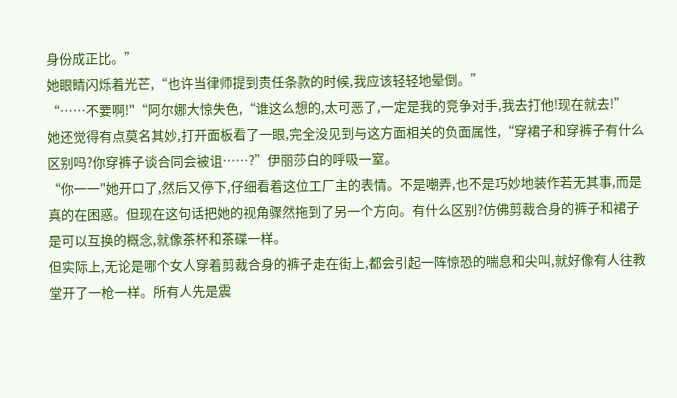身份成正比。”
她眼睛闪烁着光芒,“也许当律师提到责任条款的时候,我应该轻轻地晕倒。”
“……不要啊!"“阿尔娜大惊失色,“谁这么想的,太可恶了,一定是我的竞争对手,我去打他!现在就去!”
她还觉得有点莫名其妙,打开面板看了一眼,完全没见到与这方面相关的负面属性,“穿裙子和穿裤子有什么区别吗?你穿裤子谈合同会被诅……?”伊丽莎白的呼吸一窒。
“你一一"她开口了,然后又停下,仔细看着这位工厂主的表情。不是嘲弄,也不是巧妙地装作若无其事,而是真的在困惑。但现在这句话把她的视角骤然拖到了另一个方向。有什么区别?仿佛剪裁合身的裤子和裙子是可以互换的概念,就像茶杯和茶碟一样。
但实际上,无论是哪个女人穿着剪裁合身的裤子走在街上,都会引起一阵惊恐的喘息和尖叫,就好像有人往教堂开了一枪一样。所有人先是震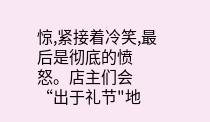惊,紧接着冷笑,最后是彻底的愤怒。店主们会“出于礼节"地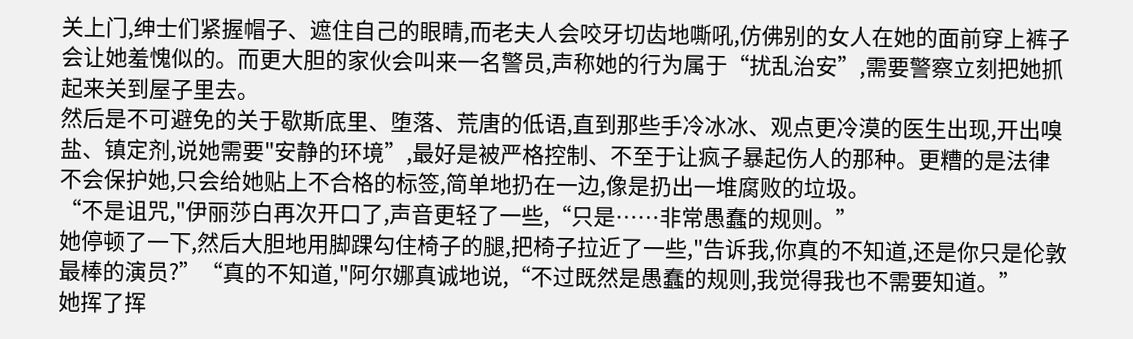关上门,绅士们紧握帽子、遮住自己的眼睛,而老夫人会咬牙切齿地嘶吼,仿佛别的女人在她的面前穿上裤子会让她羞愧似的。而更大胆的家伙会叫来一名警员,声称她的行为属于“扰乱治安”,需要警察立刻把她抓起来关到屋子里去。
然后是不可避免的关于歇斯底里、堕落、荒唐的低语,直到那些手冷冰冰、观点更冷漠的医生出现,开出嗅盐、镇定剂,说她需要"安静的环境”,最好是被严格控制、不至于让疯子暴起伤人的那种。更糟的是法律不会保护她,只会给她贴上不合格的标签,简单地扔在一边,像是扔出一堆腐败的垃圾。
“不是诅咒,"伊丽莎白再次开口了,声音更轻了一些,“只是……非常愚蠢的规则。”
她停顿了一下,然后大胆地用脚踝勾住椅子的腿,把椅子拉近了一些,"告诉我,你真的不知道,还是你只是伦敦最棒的演员?”“真的不知道,"阿尔娜真诚地说,“不过既然是愚蠢的规则,我觉得我也不需要知道。”
她挥了挥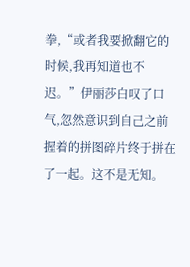拳,“或者我要掀翻它的时候,我再知道也不迟。”伊丽莎白叹了口气,忽然意识到自己之前握着的拼图碎片终于拼在了一起。这不是无知。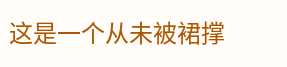这是一个从未被裙撑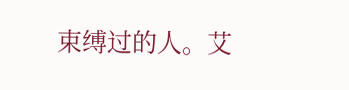束缚过的人。艾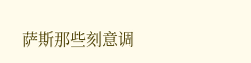萨斯那些刻意调